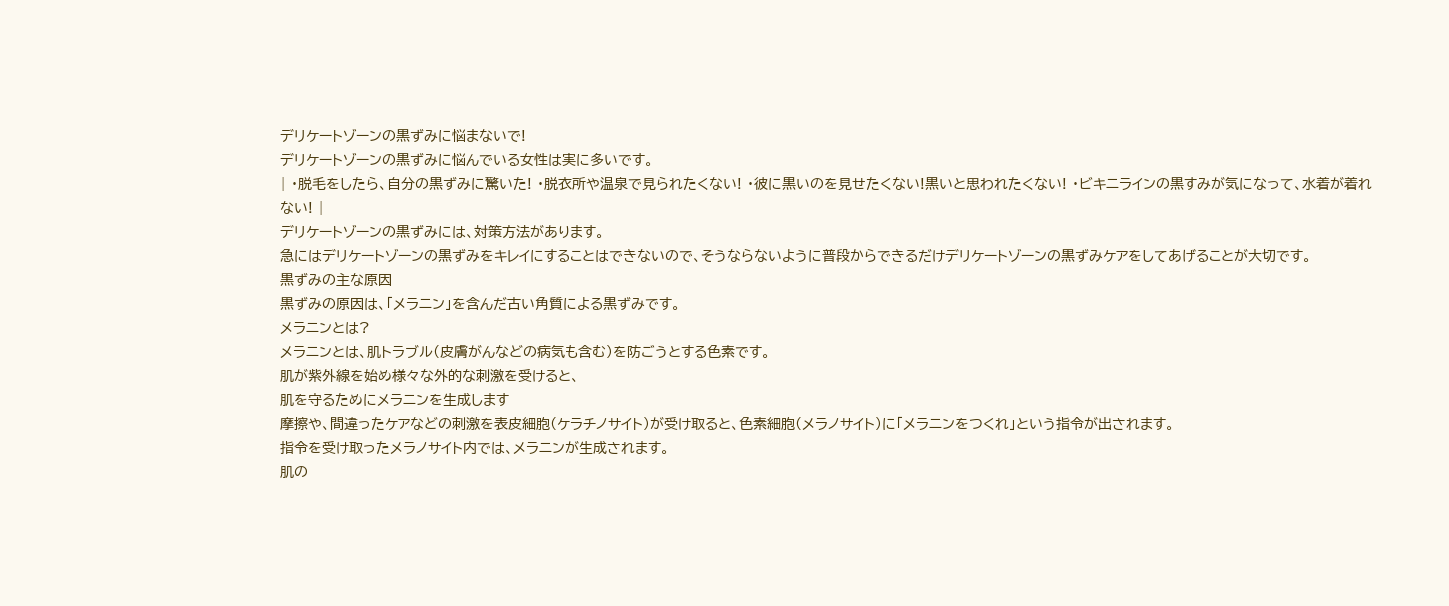デリケートゾーンの黒ずみに悩まないで!
デリケートゾーンの黒ずみに悩んでいる女性は実に多いです。
| ・脱毛をしたら、自分の黒ずみに驚いた! ・脱衣所や温泉で見られたくない! ・彼に黒いのを見せたくない!黒いと思われたくない! ・ビキニラインの黒すみが気になって、水着が着れない! |
デリケートゾーンの黒ずみには、対策方法があります。
急にはデリケートゾーンの黒ずみをキレイにすることはできないので、そうならないように普段からできるだけデリケートゾーンの黒ずみケアをしてあげることが大切です。
黒ずみの主な原因
黒ずみの原因は、「メラニン」を含んだ古い角質による黒ずみです。
メラニンとは?
メラニンとは、肌トラブル(皮膚がんなどの病気も含む)を防ごうとする色素です。
肌が紫外線を始め様々な外的な刺激を受けると、
肌を守るためにメラニンを生成します
摩擦や、間違ったケアなどの刺激を表皮細胞(ケラチノサイト)が受け取ると、色素細胞(メラノサイト)に「メラニンをつくれ」という指令が出されます。
指令を受け取ったメラノサイト内では、メラニンが生成されます。
肌の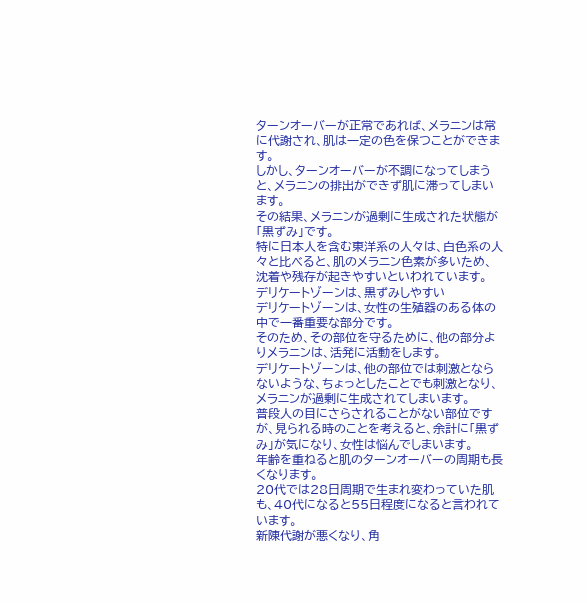ターンオーバーが正常であれば、メラニンは常に代謝され、肌は一定の色を保つことができます。
しかし、ターンオーバーが不調になってしまうと、メラニンの排出ができず肌に滞ってしまいます。
その結果、メラニンが過剰に生成された状態が「黒ずみ」です。
特に日本人を含む東洋系の人々は、白色系の人々と比べると、肌のメラニン色素が多いため、沈着や残存が起きやすいといわれています。
デリケートゾーンは、黒ずみしやすい
デリケートゾーンは、女性の生殖器のある体の中で一番重要な部分です。
そのため、その部位を守るために、他の部分よりメラニンは、活発に活動をします。
デリケートゾーンは、他の部位では刺激とならないような、ちょっとしたことでも刺激となり、メラニンが過剰に生成されてしまいます。
普段人の目にさらされることがない部位ですが、見られる時のことを考えると、余計に「黒ずみ」が気になり、女性は悩んでしまいます。
年齢を重ねると肌のターンオーバーの周期も長くなります。
20代では28日周期で生まれ変わっていた肌も、40代になると55日程度になると言われています。
新陳代謝が悪くなり、角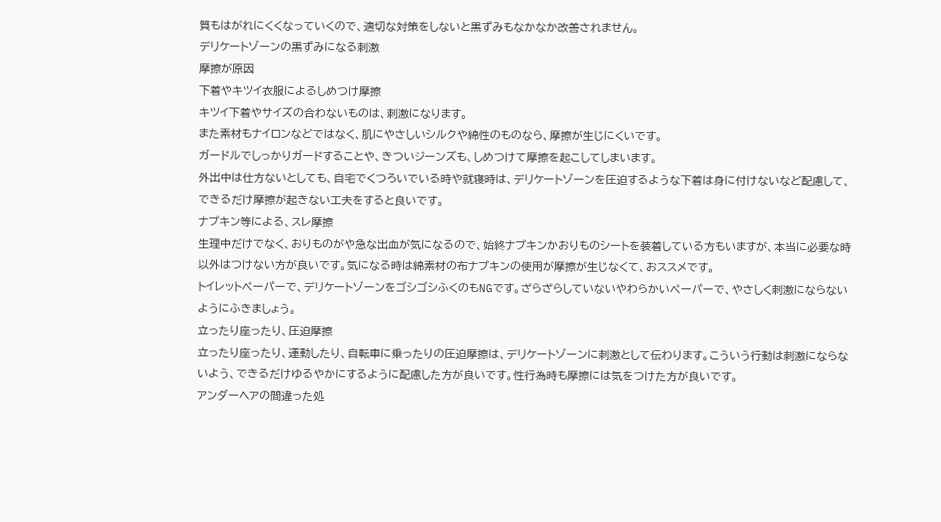質もはがれにくくなっていくので、適切な対策をしないと黒ずみもなかなか改善されません。
デリケートゾーンの黒ずみになる刺激
摩擦が原因
下着やキツイ衣服によるしめつけ摩擦
キツイ下着やサイズの合わないものは、刺激になります。
また素材もナイロンなどではなく、肌にやさしいシルクや綿性のものなら、摩擦が生じにくいです。
ガードルでしっかりガードすることや、きついジーンズも、しめつけて摩擦を起こしてしまいます。
外出中は仕方ないとしても、自宅でくつろいでいる時や就寝時は、デリケートゾーンを圧迫するような下着は身に付けないなど配慮して、できるだけ摩擦が起きない工夫をすると良いです。
ナプキン等による、スレ摩擦
生理中だけでなく、おりものがや急な出血が気になるので、始終ナプキンかおりものシートを装着している方もいますが、本当に必要な時以外はつけない方が良いです。気になる時は綿素材の布ナプキンの使用が摩擦が生じなくて、おススメです。
トイレットペーパーで、デリケートゾーンをゴシゴシふくのもNGです。ざらざらしていないやわらかいペーパーで、やさしく刺激にならないようにふきましょう。
立ったり座ったり、圧迫摩擦
立ったり座ったり、運動したり、自転車に乗ったりの圧迫摩擦は、デリケートゾーンに刺激として伝わります。こういう行動は刺激にならないよう、できるだけゆるやかにするように配慮した方が良いです。性行為時も摩擦には気をつけた方が良いです。
アンダーヘアの間違った処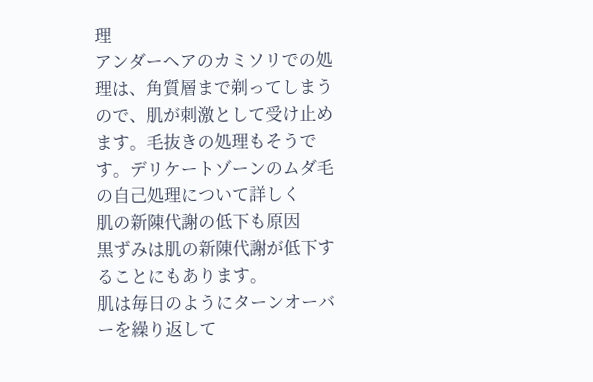理
アンダーヘアのカミソリでの処理は、角質層まで剃ってしまうので、肌が刺激として受け止めます。毛抜きの処理もそうです。デリケートゾーンのムダ毛の自己処理について詳しく
肌の新陳代謝の低下も原因
黒ずみは肌の新陳代謝が低下することにもあります。
肌は毎日のようにターンオーバーを繰り返して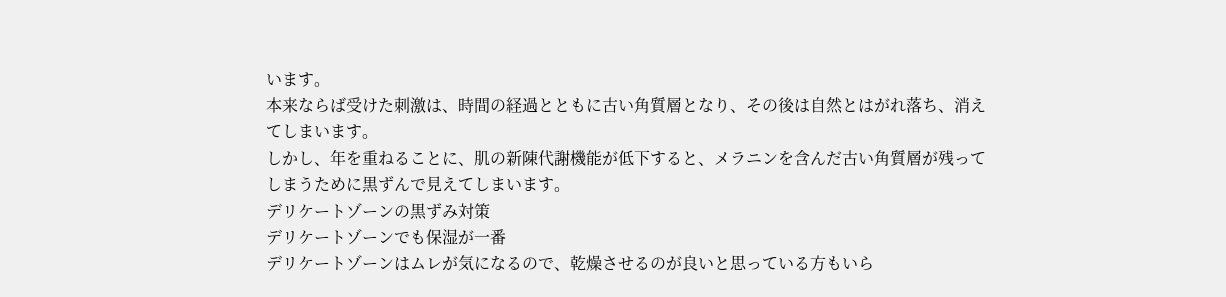います。
本来ならば受けた刺激は、時間の経過とともに古い角質層となり、その後は自然とはがれ落ち、消えてしまいます。
しかし、年を重ねることに、肌の新陳代謝機能が低下すると、メラニンを含んだ古い角質層が残ってしまうために黒ずんで見えてしまいます。
デリケートゾーンの黒ずみ対策
デリケートゾーンでも保湿が一番
デリケートゾーンはムレが気になるので、乾燥させるのが良いと思っている方もいら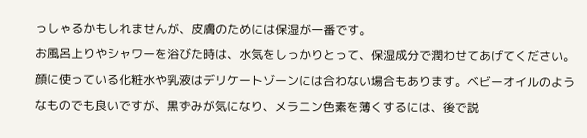っしゃるかもしれませんが、皮膚のためには保湿が一番です。
お風呂上りやシャワーを浴びた時は、水気をしっかりとって、保湿成分で潤わせてあげてください。顔に使っている化粧水や乳液はデリケートゾーンには合わない場合もあります。ベビーオイルのようなものでも良いですが、黒ずみが気になり、メラニン色素を薄くするには、後で説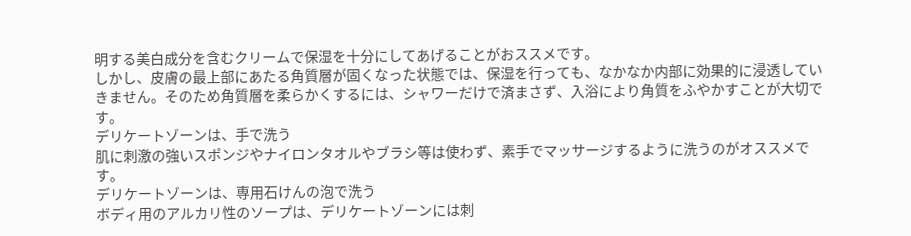明する美白成分を含むクリームで保湿を十分にしてあげることがおススメです。
しかし、皮膚の最上部にあたる角質層が固くなった状態では、保湿を行っても、なかなか内部に効果的に浸透していきません。そのため角質層を柔らかくするには、シャワーだけで済まさず、入浴により角質をふやかすことが大切です。
デリケートゾーンは、手で洗う
肌に刺激の強いスポンジやナイロンタオルやブラシ等は使わず、素手でマッサージするように洗うのがオススメです。
デリケートゾーンは、専用石けんの泡で洗う
ボディ用のアルカリ性のソープは、デリケートゾーンには刺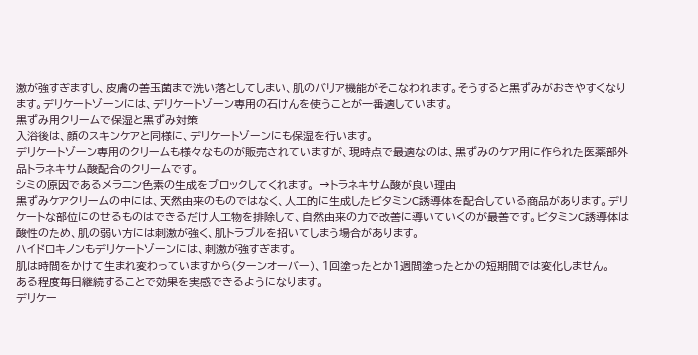激が強すぎますし、皮膚の善玉菌まで洗い落としてしまい、肌のバリア機能がそこなわれます。そうすると黒ずみがおきやすくなります。デリケートゾーンには、デリケートゾーン専用の石けんを使うことが一番適しています。
黒ずみ用クリームで保湿と黒ずみ対策
入浴後は、顔のスキンケアと同様に、デリケートゾーンにも保湿を行います。
デリケートゾーン専用のクリームも様々なものが販売されていますが、現時点で最適なのは、黒ずみのケア用に作られた医薬部外品トラネキサム酸配合のクリームです。
シミの原因であるメラニン色素の生成をブロックしてくれます。 →トラネキサム酸が良い理由
黒ずみケアクリームの中には、天然由来のものではなく、人工的に生成したビタミンC誘導体を配合している商品があります。デリケートな部位にのせるものはできるだけ人工物を排除して、自然由来の力で改善に導いていくのが最善です。ビタミンC誘導体は酸性のため、肌の弱い方には刺激が強く、肌トラブルを招いてしまう場合があります。
ハイドロキノンもデリケートゾーンには、刺激が強すぎます。
肌は時間をかけて生まれ変わっていますから(ターンオーバー)、1回塗ったとか1週間塗ったとかの短期間では変化しません。
ある程度毎日継続することで効果を実感できるようになります。
デリケー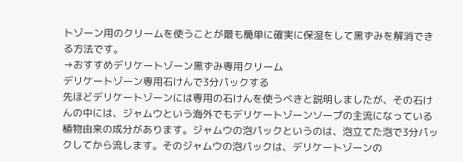トゾーン用のクリームを使うことが最も簡単に確実に保湿をして黒ずみを解消できる方法です。
→おすすめデリケートゾーン黒ずみ専用クリーム
デリケートゾーン専用石けんで3分パックする
先ほどデリケートゾーンには専用の石けんを使うべきと説明しましたが、その石けんの中には、ジャムウという海外でもデリケートゾーンソープの主流になっている植物由来の成分があります。ジャムウの泡パックというのは、泡立てた泡で3分パックしてから流します。そのジャムウの泡パックは、デリケートゾーンの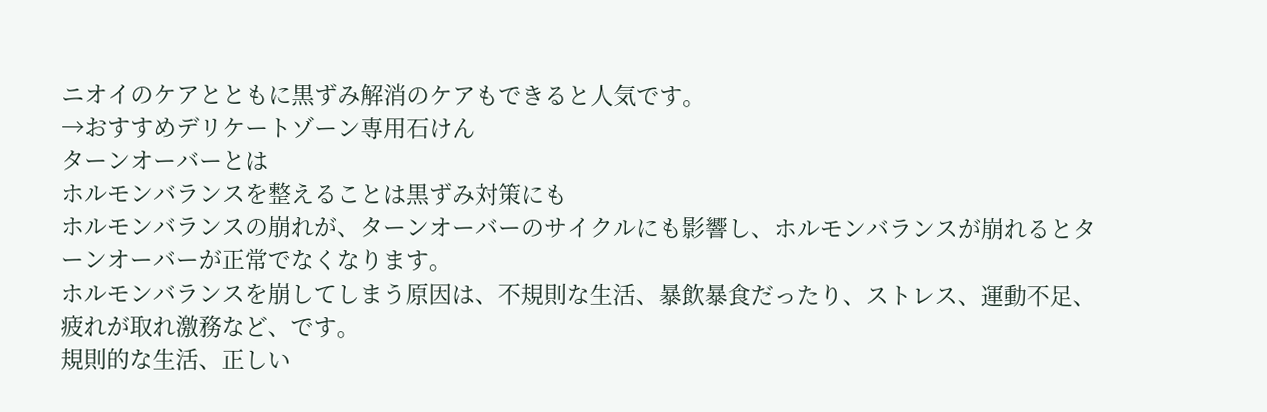ニオイのケアとともに黒ずみ解消のケアもできると人気です。
→おすすめデリケートゾーン専用石けん
ターンオーバーとは
ホルモンバランスを整えることは黒ずみ対策にも
ホルモンバランスの崩れが、ターンオーバーのサイクルにも影響し、ホルモンバランスが崩れるとターンオーバーが正常でなくなります。
ホルモンバランスを崩してしまう原因は、不規則な生活、暴飲暴食だったり、ストレス、運動不足、疲れが取れ激務など、です。
規則的な生活、正しい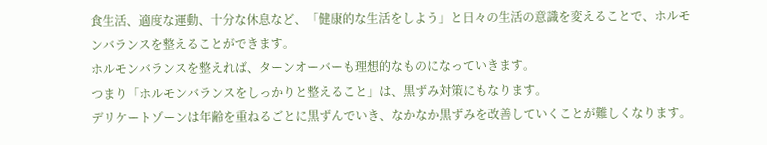食生活、適度な運動、十分な休息など、「健康的な生活をしよう」と日々の生活の意識を変えることで、ホルモンバランスを整えることができます。
ホルモンバランスを整えれば、ターンオーバーも理想的なものになっていきます。
つまり「ホルモンバランスをしっかりと整えること」は、黒ずみ対策にもなります。
デリケートゾーンは年齢を重ねるごとに黒ずんでいき、なかなか黒ずみを改善していくことが難しくなります。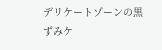デリケートゾーンの黒ずみケ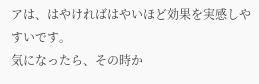アは、はやければはやいほど効果を実感しやすいです。
気になったら、その時か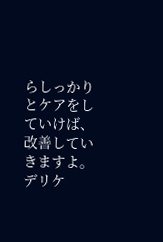らしっかりとケアをしていけば、改善していきますよ。
デリケ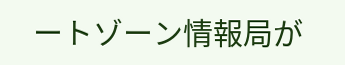ートゾーン情報局が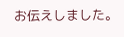お伝えしました。